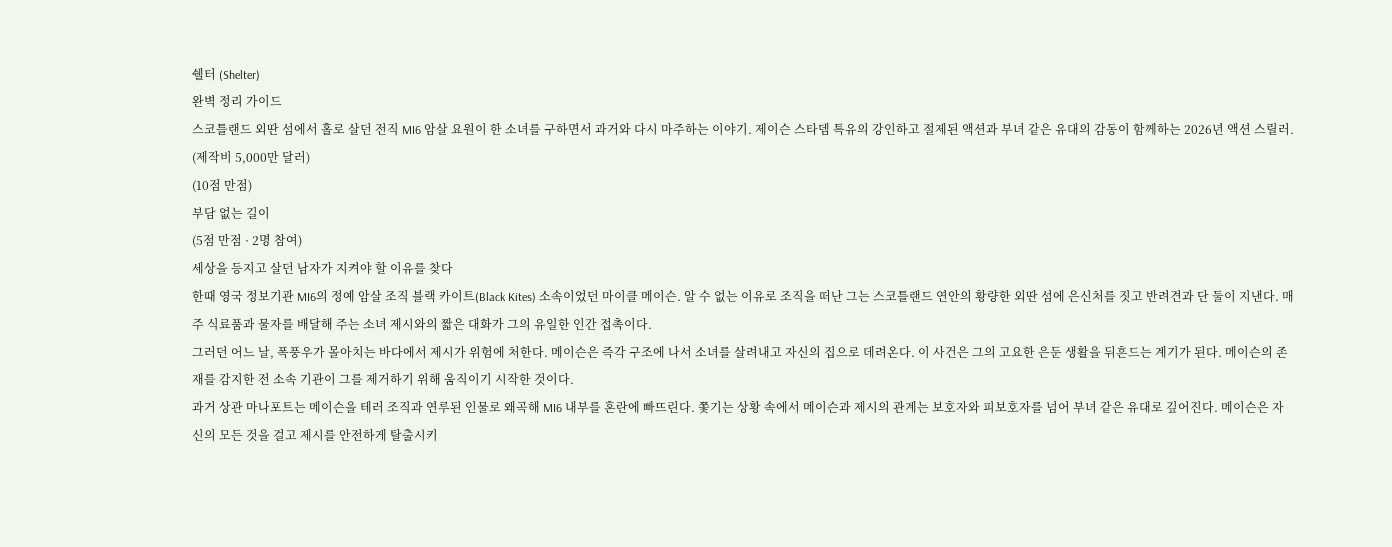쉘터 (Shelter)
완벽 정리 가이드
스코틀랜드 외딴 섬에서 홀로 살던 전직 MI6 암살 요원이 한 소녀를 구하면서 과거와 다시 마주하는 이야기. 제이슨 스타뎀 특유의 강인하고 절제된 액션과 부녀 같은 유대의 감동이 함께하는 2026년 액션 스릴러.
(제작비 5,000만 달러)
(10점 만점)
부담 없는 길이
(5점 만점 · 2명 참여)
세상을 등지고 살던 남자가 지켜야 할 이유를 찾다
한때 영국 정보기관 MI6의 정예 암살 조직 블랙 카이트(Black Kites) 소속이었던 마이클 메이슨. 알 수 없는 이유로 조직을 떠난 그는 스코틀랜드 연안의 황량한 외딴 섬에 은신처를 짓고 반려견과 단 둘이 지낸다. 매주 식료품과 물자를 배달해 주는 소녀 제시와의 짧은 대화가 그의 유일한 인간 접촉이다.
그러던 어느 날, 폭풍우가 몰아치는 바다에서 제시가 위험에 처한다. 메이슨은 즉각 구조에 나서 소녀를 살려내고 자신의 집으로 데려온다. 이 사건은 그의 고요한 은둔 생활을 뒤흔드는 계기가 된다. 메이슨의 존재를 감지한 전 소속 기관이 그를 제거하기 위해 움직이기 시작한 것이다.
과거 상관 마나포트는 메이슨을 테러 조직과 연루된 인물로 왜곡해 MI6 내부를 혼란에 빠뜨린다. 쫓기는 상황 속에서 메이슨과 제시의 관계는 보호자와 피보호자를 넘어 부녀 같은 유대로 깊어진다. 메이슨은 자신의 모든 것을 걸고 제시를 안전하게 탈출시키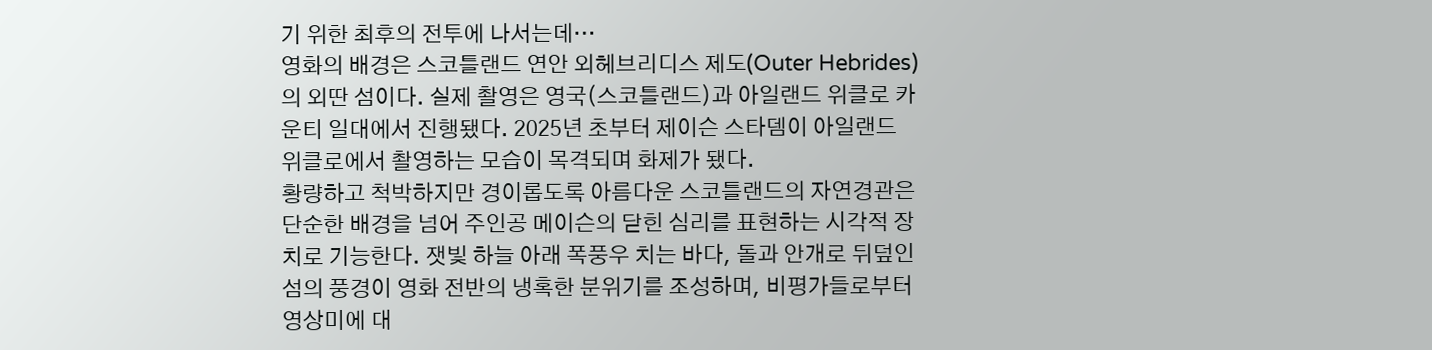기 위한 최후의 전투에 나서는데…
영화의 배경은 스코틀랜드 연안 외헤브리디스 제도(Outer Hebrides)의 외딴 섬이다. 실제 촬영은 영국(스코틀랜드)과 아일랜드 위클로 카운티 일대에서 진행됐다. 2025년 초부터 제이슨 스타뎀이 아일랜드 위클로에서 촬영하는 모습이 목격되며 화제가 됐다.
황량하고 척박하지만 경이롭도록 아름다운 스코틀랜드의 자연경관은 단순한 배경을 넘어 주인공 메이슨의 닫힌 심리를 표현하는 시각적 장치로 기능한다. 잿빛 하늘 아래 폭풍우 치는 바다, 돌과 안개로 뒤덮인 섬의 풍경이 영화 전반의 냉혹한 분위기를 조성하며, 비평가들로부터 영상미에 대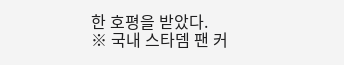한 호평을 받았다.
※ 국내 스타뎀 팬 커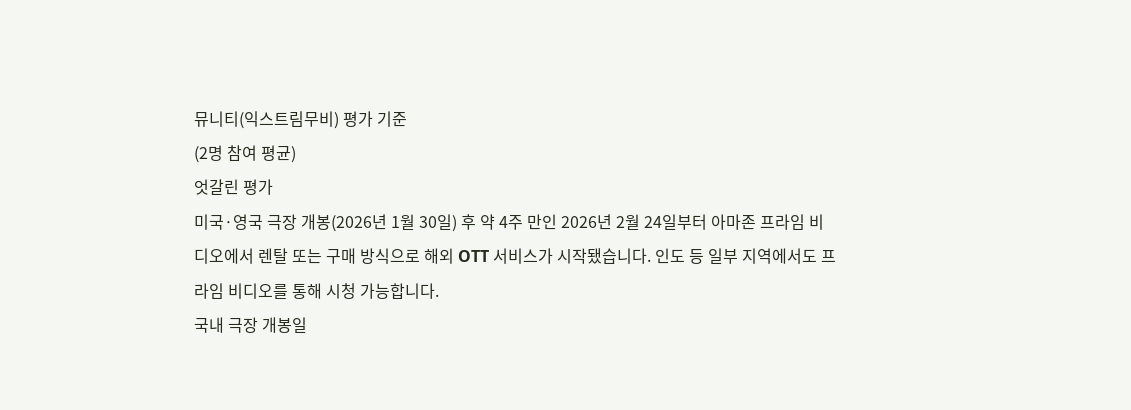뮤니티(익스트림무비) 평가 기준
(2명 참여 평균)
엇갈린 평가
미국·영국 극장 개봉(2026년 1월 30일) 후 약 4주 만인 2026년 2월 24일부터 아마존 프라임 비디오에서 렌탈 또는 구매 방식으로 해외 OTT 서비스가 시작됐습니다. 인도 등 일부 지역에서도 프라임 비디오를 통해 시청 가능합니다.
국내 극장 개봉일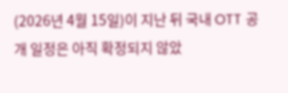(2026년 4월 15일)이 지난 뒤 국내 OTT 공개 일정은 아직 확정되지 않았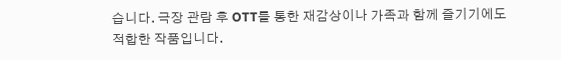습니다. 극장 관람 후 OTT를 통한 재감상이나 가족과 함께 즐기기에도 적합한 작품입니다.